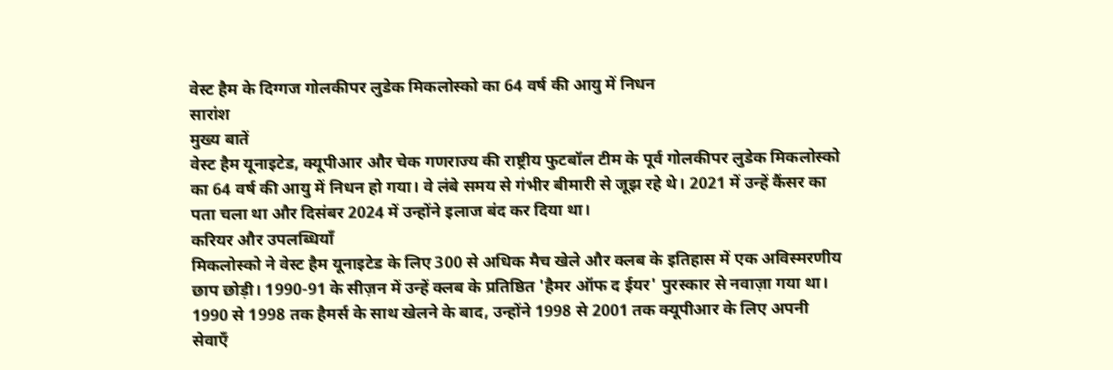वेस्ट हैम के दिग्गज गोलकीपर लुडेक मिकलोस्को का 64 वर्ष की आयु में निधन
सारांश
मुख्य बातें
वेस्ट हैम यूनाइटेड, क्यूपीआर और चेक गणराज्य की राष्ट्रीय फुटबॉल टीम के पूर्व गोलकीपर लुडेक मिकलोस्को का 64 वर्ष की आयु में निधन हो गया। वे लंबे समय से गंभीर बीमारी से जूझ रहे थे। 2021 में उन्हें कैंसर का पता चला था और दिसंबर 2024 में उन्होंने इलाज बंद कर दिया था।
करियर और उपलब्धियाँ
मिकलोस्को ने वेस्ट हैम यूनाइटेड के लिए 300 से अधिक मैच खेले और क्लब के इतिहास में एक अविस्मरणीय छाप छोड़ी। 1990-91 के सीज़न में उन्हें क्लब के प्रतिष्ठित 'हैमर ऑफ द ईयर' पुरस्कार से नवाज़ा गया था। 1990 से 1998 तक हैमर्स के साथ खेलने के बाद, उन्होंने 1998 से 2001 तक क्यूपीआर के लिए अपनी सेवाएँ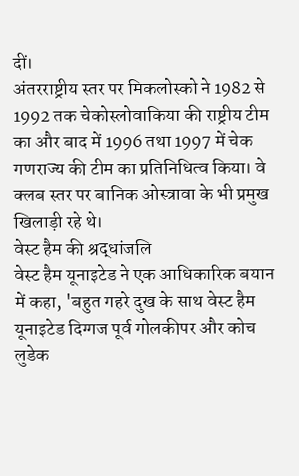दीं।
अंतरराष्ट्रीय स्तर पर मिकलोस्को ने 1982 से 1992 तक चेकोस्लोवाकिया की राष्ट्रीय टीम का और बाद में 1996 तथा 1997 में चेक गणराज्य की टीम का प्रतिनिधित्व किया। वे क्लब स्तर पर बानिक ओस्त्रावा के भी प्रमुख खिलाड़ी रहे थे।
वेस्ट हैम की श्रद्धांजलि
वेस्ट हैम यूनाइटेड ने एक आधिकारिक बयान में कहा, 'बहुत गहरे दुख के साथ वेस्ट हैम यूनाइटेड दिग्गज पूर्व गोलकीपर और कोच लुडेक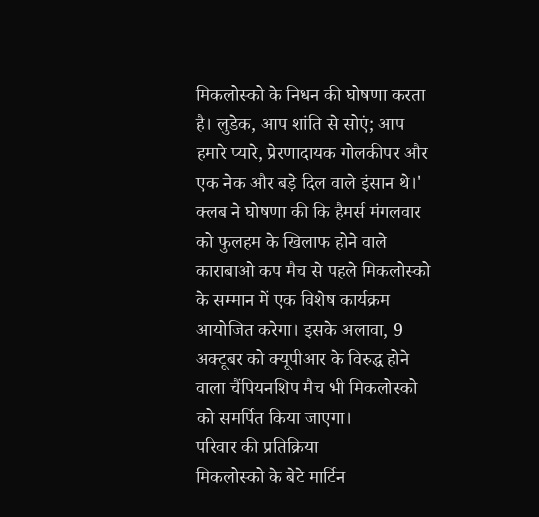मिकलोस्को के निधन की घोषणा करता है। लुडेक, आप शांति से सोएं; आप हमारे प्यारे, प्रेरणादायक गोलकीपर और एक नेक और बड़े दिल वाले इंसान थे।'
क्लब ने घोषणा की कि हैमर्स मंगलवार को फुलहम के खिलाफ होने वाले काराबाओ कप मैच से पहले मिकलोस्को के सम्मान में एक विशेष कार्यक्रम आयोजित करेगा। इसके अलावा, 9 अक्टूबर को क्यूपीआर के विरुद्ध होने वाला चैंपियनशिप मैच भी मिकलोस्को को समर्पित किया जाएगा।
परिवार की प्रतिक्रिया
मिकलोस्को के बेटे मार्टिन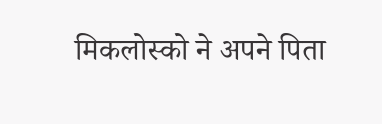मिकलोस्को ने अपने पिता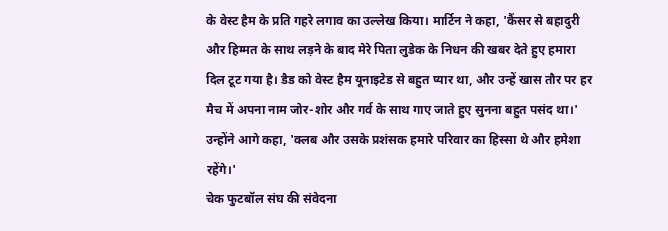के वेस्ट हैम के प्रति गहरे लगाव का उल्लेख किया। मार्टिन ने कहा, 'कैंसर से बहादुरी और हिम्मत के साथ लड़ने के बाद मेरे पिता लुडेक के निधन की खबर देते हुए हमारा दिल टूट गया है। डैड को वेस्ट हैम यूनाइटेड से बहुत प्यार था, और उन्हें खास तौर पर हर मैच में अपना नाम जोर-शोर और गर्व के साथ गाए जाते हुए सुनना बहुत पसंद था।' उन्होंने आगे कहा, 'क्लब और उसके प्रशंसक हमारे परिवार का हिस्सा थे और हमेशा रहेंगे।'
चेक फुटबॉल संघ की संवेदना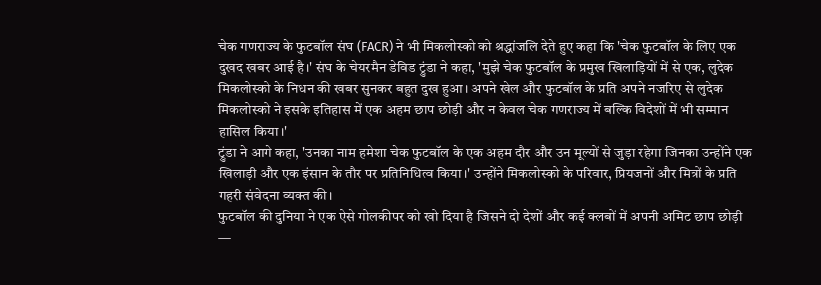चेक गणराज्य के फुटबॉल संघ (FACR) ने भी मिकलोस्को को श्रद्धांजलि देते हुए कहा कि 'चेक फुटबॉल के लिए एक दुखद खबर आई है।' संघ के चेयरमैन डेविड ट्रुंडा ने कहा, 'मुझे चेक फुटबॉल के प्रमुख खिलाड़ियों में से एक, लुदेक मिकलोस्को के निधन की खबर सुनकर बहुत दुख हुआ। अपने खेल और फुटबॉल के प्रति अपने नजरिए से लुदेक मिकलोस्को ने इसके इतिहास में एक अहम छाप छोड़ी और न केवल चेक गणराज्य में बल्कि विदेशों में भी सम्मान हासिल किया।'
ट्रुंडा ने आगे कहा, 'उनका नाम हमेशा चेक फुटबॉल के एक अहम दौर और उन मूल्यों से जुड़ा रहेगा जिनका उन्होंने एक खिलाड़ी और एक इंसान के तौर पर प्रतिनिधित्व किया।' उन्होंने मिकलोस्को के परिवार, प्रियजनों और मित्रों के प्रति गहरी संवेदना व्यक्त की।
फुटबॉल की दुनिया ने एक ऐसे गोलकीपर को खो दिया है जिसने दो देशों और कई क्लबों में अपनी अमिट छाप छोड़ी —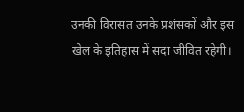उनकी विरासत उनके प्रशंसकों और इस खेल के इतिहास में सदा जीवित रहेगी।